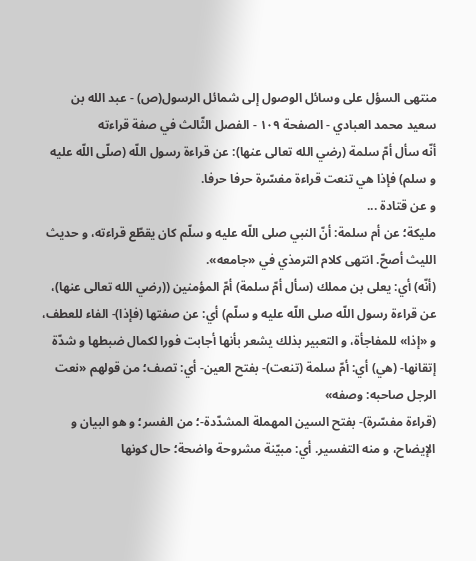منتهى السؤل على وسائل الوصول إلى شمائل الرسول(ص) - عبد الله بن سعيد محمد العبادي - الصفحة ١٠٩ - الفصل الثّالث في صفة قراءته
أنّه سأل أمّ سلمة (رضي الله تعالى عنها): عن قراءة رسول اللّه (صلّى اللّه عليه و سلم) فإذا هي تنعت قراءة مفسّرة حرفا حرفا.
و عن قتادة ...
مليكة؛ عن أم سلمة: أنّ النبي صلى اللّه عليه و سلّم كان يقطّع قراءته، و حديث الليث أصحّ. انتهى كلام الترمذي في «جامعه».
(أنّه) أي: يعلى بن مملك (سأل أمّ سلمة) أمّ المؤمنين ((رضي الله تعالى عنها)، عن قراءة رسول اللّه صلى اللّه عليه و سلّم) أي: عن صفتها (فإذا)- الفاء للعطف، و «إذا» للمفاجأة، و التعبير بذلك يشعر بأنها أجابت فورا لكمال ضبطها و شدّة إتقانها- (هي) أي: أمّ سلمة (تنعت)- بفتح العين- أي: تصف؛ من قولهم «نعت الرجل صاحبه: وصفه»
(قراءة مفسّرة)- بفتح السين المهملة المشدّدة-؛ من الفسر؛ و هو البيان و الإيضاح، و منه التفسير. أي: مبيّنة مشروحة واضحة؛ حال كونها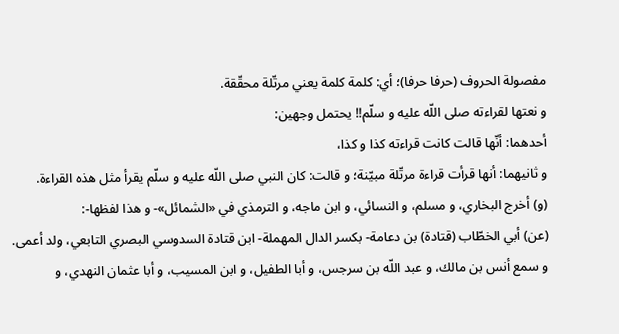مفصولة الحروف (حرفا حرفا)؛ أي: كلمة كلمة يعني مرتّلة محقّقة.
و نعتها لقراءته صلى اللّه عليه و سلّم!! يحتمل وجهين:
أحدهما: أنّها قالت كانت قراءته كذا و كذا،
و ثانيهما: أنها قرأت قراءة مرتّلة مبيّنة؛ و قالت: كان النبي صلى اللّه عليه و سلّم يقرأ مثل هذه القراءة.
(و) أخرج البخاري، و مسلم، و النسائي، و ابن ماجه، و الترمذي في «الشمائل»- و هذا لفظها-:
(عن) أبي الخطّاب (قتادة) بن دعامة- بكسر الدال المهملة- ابن قتادة السدوسي البصري التابعي، ولد أعمى.
و سمع أنس بن مالك، و عبد اللّه بن سرجس، و أبا الطفيل، و ابن المسيب، و أبا عثمان النهدي، و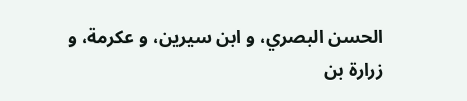الحسن البصري، و ابن سيرين، و عكرمة، و زرارة بن